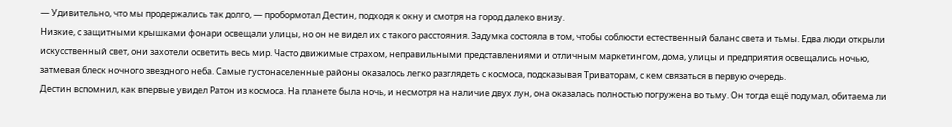— Удивительно, что мы продержались так долго, — пробормотал Дестин, подходя к окну и смотря на город далеко внизу.
Низкие, с защитными крышками фонари освещали улицы, но он не видел их с такого расстояния. Задумка состояла в том, чтобы соблюсти естественный баланс света и тьмы. Едва люди открыли искусственный свет, они захотели осветить весь мир. Часто движимые страхом, неправильными представлениями и отличным маркетингом, дома, улицы и предприятия освещались ночью, затмевая блеск ночного звездного неба. Самые густонаселенные районы оказалось легко разглядеть с космоса, подсказывая Триваторам, с кем связаться в первую очередь.
Дестин вспомнил, как впервые увидел Ратон из космоса. На планете была ночь, и несмотря на наличие двух лун, она оказалась полностью погружена во тьму. Он тогда ещё подумал, обитаема ли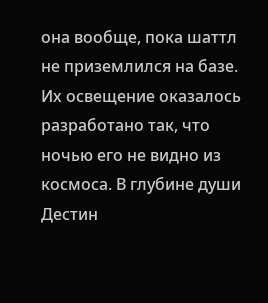она вообще, пока шаттл не приземлился на базе. Их освещение оказалось разработано так, что ночью его не видно из космоса. В глубине души Дестин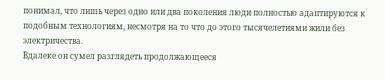понимал, что лишь через одно или два поколения люди полностью адаптируются к подобным технологиям, несмотря на то что до этого тысячелетиями жили без электричества.
Вдалеке он сумел разглядеть продолжающееся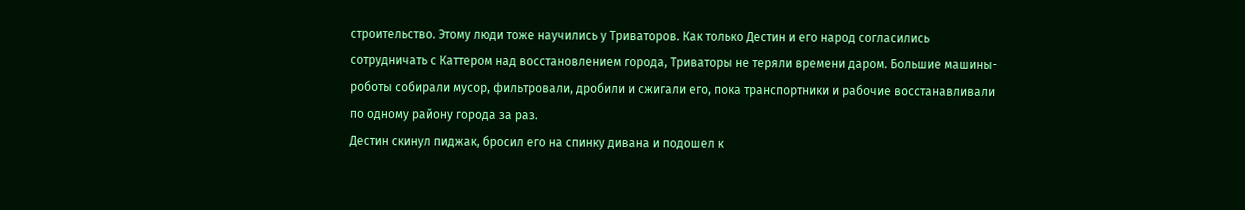строительство. Этому люди тоже научились у Триваторов. Как только Дестин и его народ согласились сотрудничать с Каттером над восстановлением города, Триваторы не теряли времени даром. Большие машины-роботы собирали мусор, фильтровали, дробили и сжигали его, пока транспортники и рабочие восстанавливали по одному району города за раз.
Дестин скинул пиджак, бросил его на спинку дивана и подошел к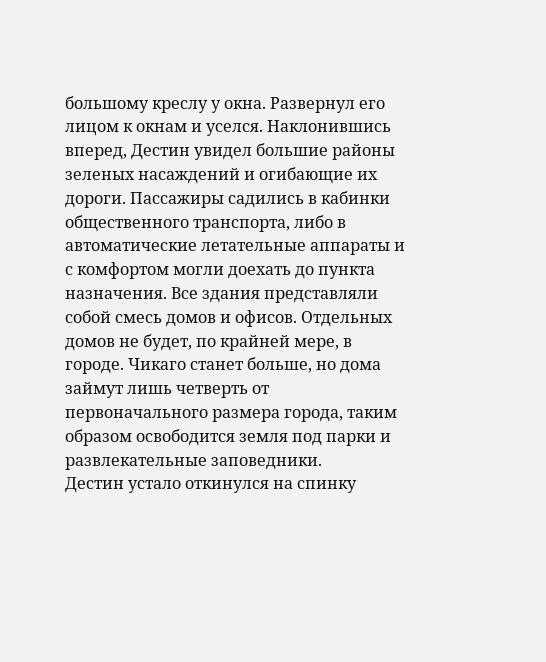большому креслу у окна. Развернул его лицом к окнам и уселся. Наклонившись вперед, Дестин увидел большие районы зеленых насаждений и огибающие их дороги. Пассажиры садились в кабинки общественного транспорта, либо в автоматические летательные аппараты и с комфортом могли доехать до пункта назначения. Все здания представляли собой смесь домов и офисов. Отдельных домов не будет, по крайней мере, в городе. Чикаго станет больше, но дома займут лишь четверть от первоначального размера города, таким образом освободится земля под парки и развлекательные заповедники.
Дестин устало откинулся на спинку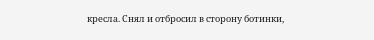кресла. Снял и отбросил в сторону ботинки,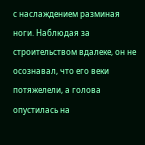с наслаждением разминая ноги. Наблюдая за строительством вдалеке, он не осознавал, что его веки потяжелели, а голова опустилась на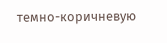темно-коричневую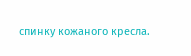спинку кожаного кресла.